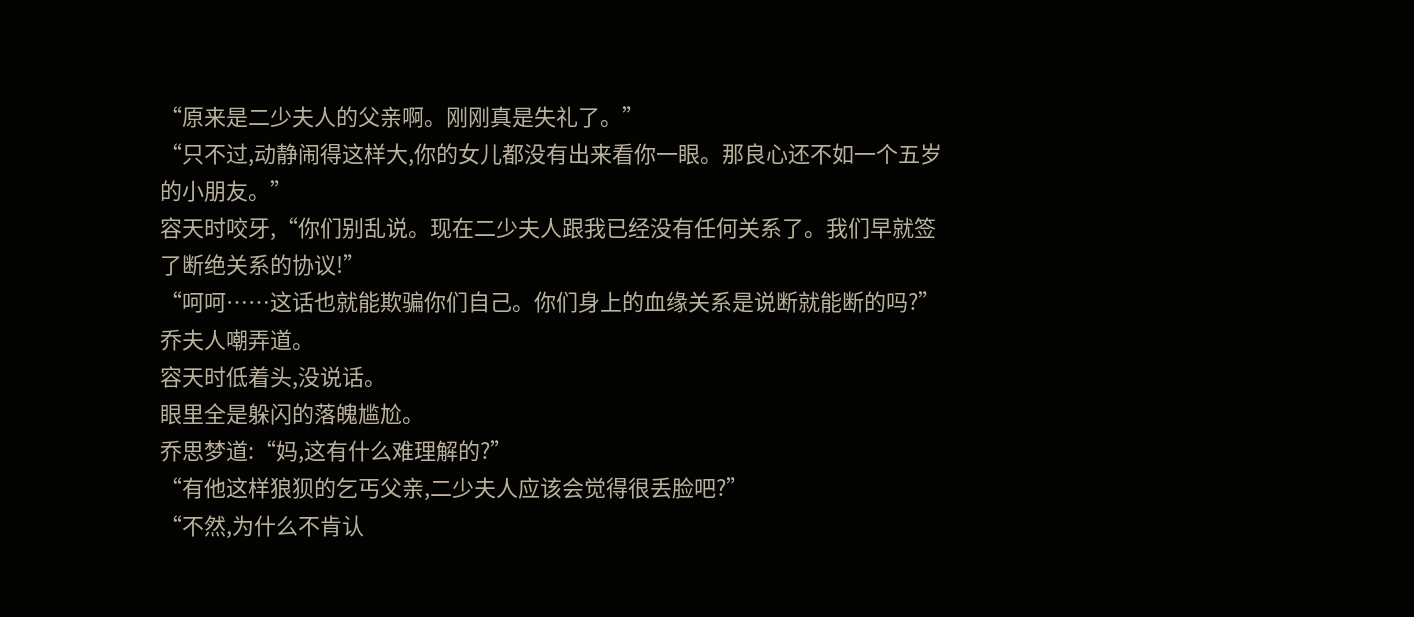“原来是二少夫人的父亲啊。刚刚真是失礼了。”
“只不过,动静闹得这样大,你的女儿都没有出来看你一眼。那良心还不如一个五岁的小朋友。”
容天时咬牙,“你们别乱说。现在二少夫人跟我已经没有任何关系了。我们早就签了断绝关系的协议!”
“呵呵……这话也就能欺骗你们自己。你们身上的血缘关系是说断就能断的吗?”
乔夫人嘲弄道。
容天时低着头,没说话。
眼里全是躲闪的落魄尴尬。
乔思梦道:“妈,这有什么难理解的?”
“有他这样狼狈的乞丐父亲,二少夫人应该会觉得很丢脸吧?”
“不然,为什么不肯认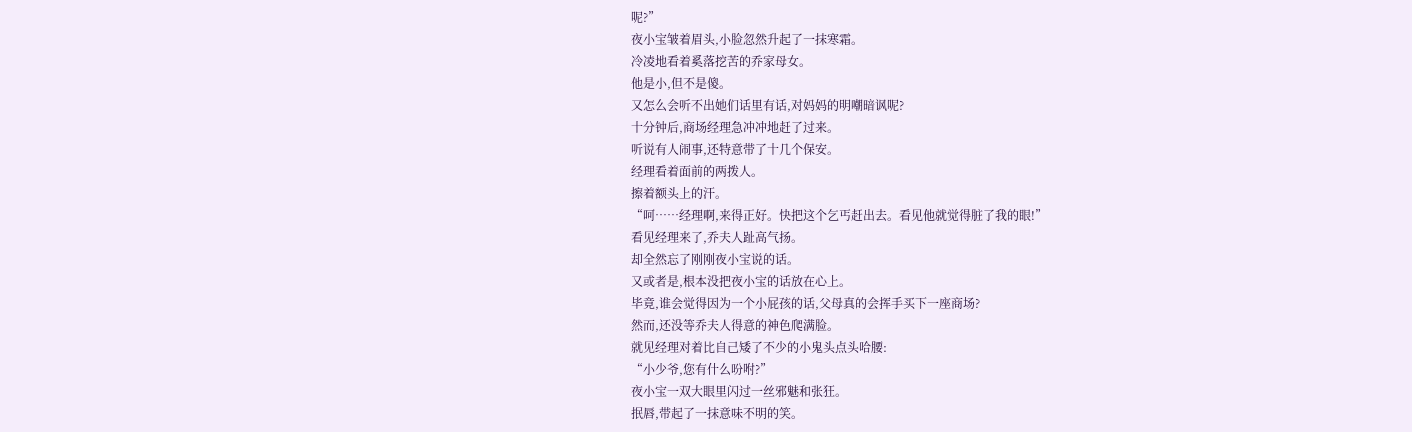呢?”
夜小宝皱着眉头,小脸忽然升起了一抹寒霜。
冷凌地看着奚落挖苦的乔家母女。
他是小,但不是傻。
又怎么会听不出她们话里有话,对妈妈的明嘲暗讽呢?
十分钟后,商场经理急冲冲地赶了过来。
听说有人闹事,还特意带了十几个保安。
经理看着面前的两拨人。
擦着额头上的汗。
“呵……经理啊,来得正好。快把这个乞丐赶出去。看见他就觉得脏了我的眼!”
看见经理来了,乔夫人趾高气扬。
却全然忘了刚刚夜小宝说的话。
又或者是,根本没把夜小宝的话放在心上。
毕竟,谁会觉得因为一个小屁孩的话,父母真的会挥手买下一座商场?
然而,还没等乔夫人得意的神色爬满脸。
就见经理对着比自己矮了不少的小鬼头点头哈腰:
“小少爷,您有什么吩咐?”
夜小宝一双大眼里闪过一丝邪魅和张狂。
抿唇,带起了一抹意味不明的笑。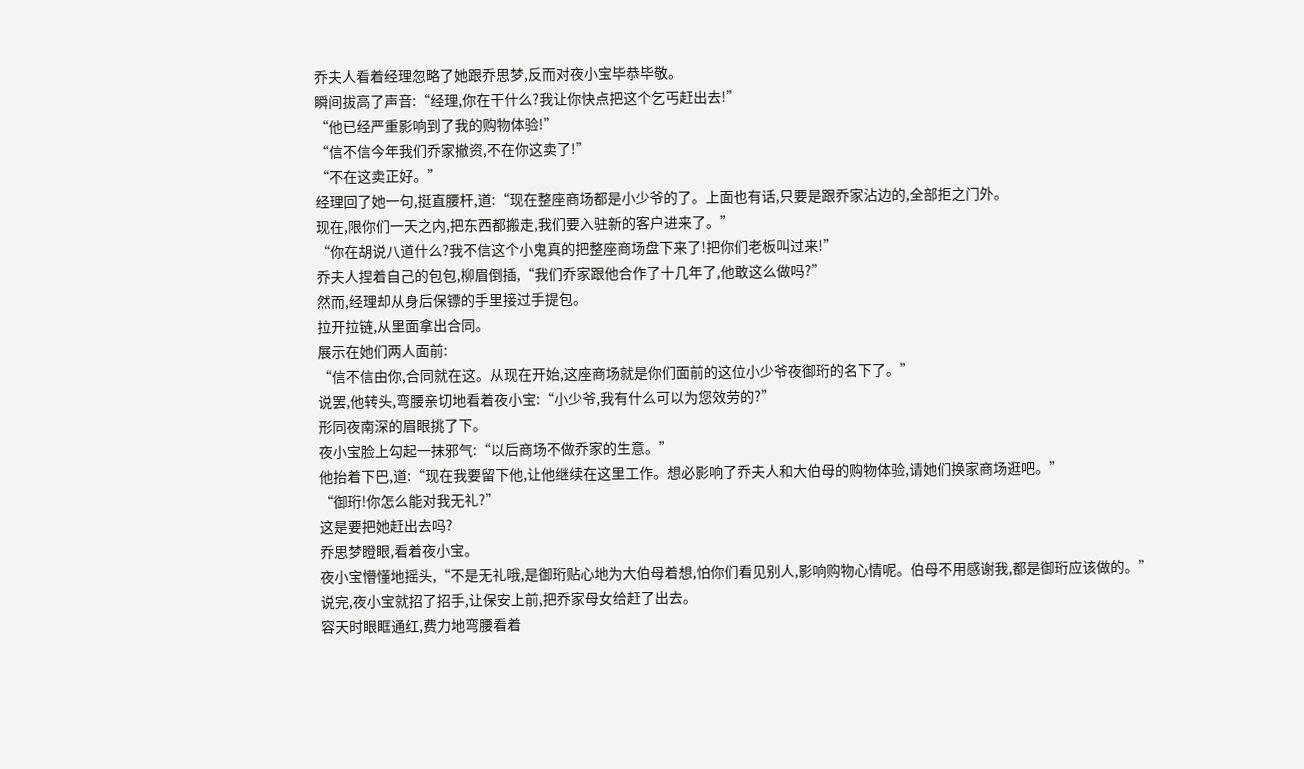乔夫人看着经理忽略了她跟乔思梦,反而对夜小宝毕恭毕敬。
瞬间拔高了声音:“经理,你在干什么?我让你快点把这个乞丐赶出去!”
“他已经严重影响到了我的购物体验!”
“信不信今年我们乔家撤资,不在你这卖了!”
“不在这卖正好。”
经理回了她一句,挺直腰杆,道:“现在整座商场都是小少爷的了。上面也有话,只要是跟乔家沾边的,全部拒之门外。
现在,限你们一天之内,把东西都搬走,我们要入驻新的客户进来了。”
“你在胡说八道什么?我不信这个小鬼真的把整座商场盘下来了!把你们老板叫过来!”
乔夫人捏着自己的包包,柳眉倒插,“我们乔家跟他合作了十几年了,他敢这么做吗?”
然而,经理却从身后保镖的手里接过手提包。
拉开拉链,从里面拿出合同。
展示在她们两人面前:
“信不信由你,合同就在这。从现在开始,这座商场就是你们面前的这位小少爷夜御珩的名下了。”
说罢,他转头,弯腰亲切地看着夜小宝:“小少爷,我有什么可以为您效劳的?”
形同夜南深的眉眼挑了下。
夜小宝脸上勾起一抹邪气:“以后商场不做乔家的生意。”
他抬着下巴,道:“现在我要留下他,让他继续在这里工作。想必影响了乔夫人和大伯母的购物体验,请她们换家商场逛吧。”
“御珩!你怎么能对我无礼?”
这是要把她赶出去吗?
乔思梦瞪眼,看着夜小宝。
夜小宝懵懂地摇头,“不是无礼哦,是御珩贴心地为大伯母着想,怕你们看见别人,影响购物心情呢。伯母不用感谢我,都是御珩应该做的。”
说完,夜小宝就招了招手,让保安上前,把乔家母女给赶了出去。
容天时眼眶通红,费力地弯腰看着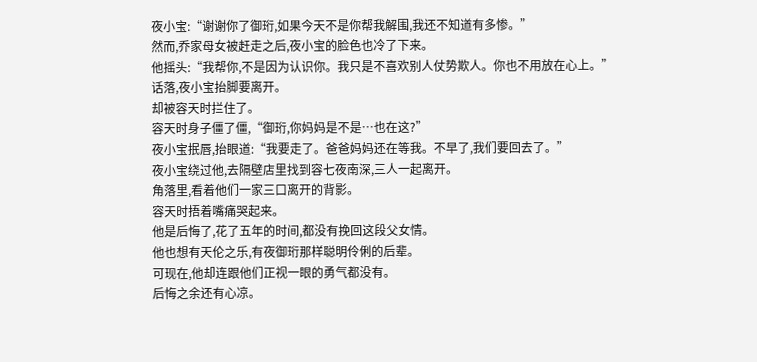夜小宝:“谢谢你了御珩,如果今天不是你帮我解围,我还不知道有多惨。”
然而,乔家母女被赶走之后,夜小宝的脸色也冷了下来。
他摇头:“我帮你,不是因为认识你。我只是不喜欢别人仗势欺人。你也不用放在心上。”
话落,夜小宝抬脚要离开。
却被容天时拦住了。
容天时身子僵了僵,“御珩,你妈妈是不是…也在这?”
夜小宝抿唇,抬眼道:“我要走了。爸爸妈妈还在等我。不早了,我们要回去了。”
夜小宝绕过他,去隔壁店里找到容七夜南深,三人一起离开。
角落里,看着他们一家三口离开的背影。
容天时捂着嘴痛哭起来。
他是后悔了,花了五年的时间,都没有挽回这段父女情。
他也想有天伦之乐,有夜御珩那样聪明伶俐的后辈。
可现在,他却连跟他们正视一眼的勇气都没有。
后悔之余还有心凉。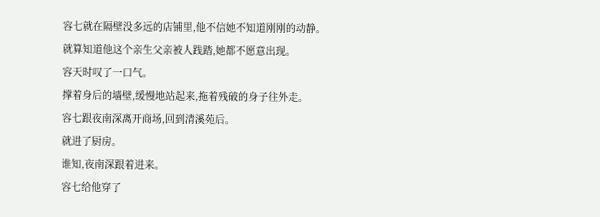容七就在隔壁没多远的店铺里,他不信她不知道刚刚的动静。
就算知道他这个亲生父亲被人践踏,她都不愿意出现。
容天时叹了一口气。
撑着身后的墙壁,缓慢地站起来,拖着残破的身子往外走。
容七跟夜南深离开商场,回到清溪苑后。
就进了厨房。
谁知,夜南深跟着进来。
容七给他穿了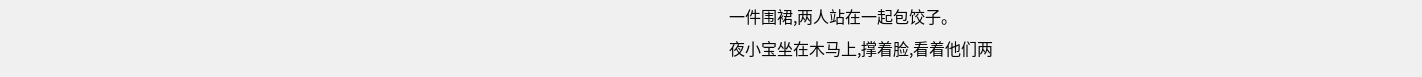一件围裙,两人站在一起包饺子。
夜小宝坐在木马上,撑着脸,看着他们两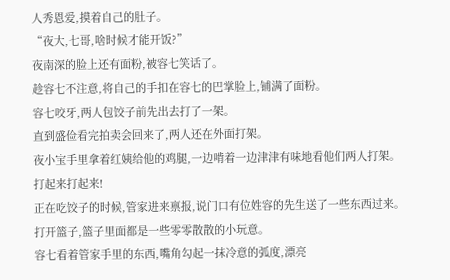人秀恩爱,摸着自己的肚子。
“夜大,七哥,啥时候才能开饭?”
夜南深的脸上还有面粉,被容七笑话了。
趁容七不注意,将自己的手扣在容七的巴掌脸上,铺满了面粉。
容七咬牙,两人包饺子前先出去打了一架。
直到盛俭看完拍卖会回来了,两人还在外面打架。
夜小宝手里拿着红姨给他的鸡腿,一边啃着一边津津有味地看他们两人打架。
打起来打起来!
正在吃饺子的时候,管家进来禀报,说门口有位姓容的先生送了一些东西过来。
打开篮子,篮子里面都是一些零零散散的小玩意。
容七看着管家手里的东西,嘴角勾起一抹冷意的弧度,漂亮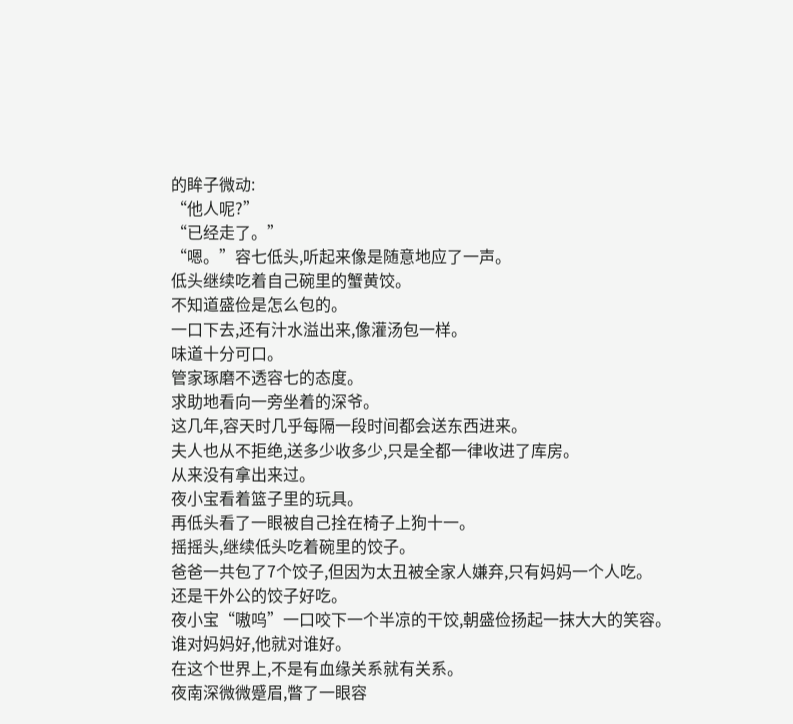的眸子微动:
“他人呢?”
“已经走了。”
“嗯。”容七低头,听起来像是随意地应了一声。
低头继续吃着自己碗里的蟹黄饺。
不知道盛俭是怎么包的。
一口下去,还有汁水溢出来,像灌汤包一样。
味道十分可口。
管家琢磨不透容七的态度。
求助地看向一旁坐着的深爷。
这几年,容天时几乎每隔一段时间都会送东西进来。
夫人也从不拒绝,送多少收多少,只是全都一律收进了库房。
从来没有拿出来过。
夜小宝看着篮子里的玩具。
再低头看了一眼被自己拴在椅子上狗十一。
摇摇头,继续低头吃着碗里的饺子。
爸爸一共包了7个饺子,但因为太丑被全家人嫌弃,只有妈妈一个人吃。
还是干外公的饺子好吃。
夜小宝“嗷呜”一口咬下一个半凉的干饺,朝盛俭扬起一抹大大的笑容。
谁对妈妈好,他就对谁好。
在这个世界上,不是有血缘关系就有关系。
夜南深微微蹙眉,瞥了一眼容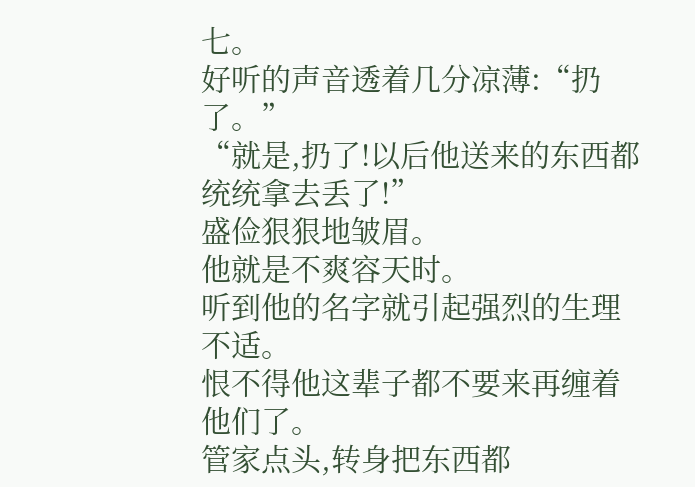七。
好听的声音透着几分凉薄:“扔了。”
“就是,扔了!以后他送来的东西都统统拿去丢了!”
盛俭狠狠地皱眉。
他就是不爽容天时。
听到他的名字就引起强烈的生理不适。
恨不得他这辈子都不要来再缠着他们了。
管家点头,转身把东西都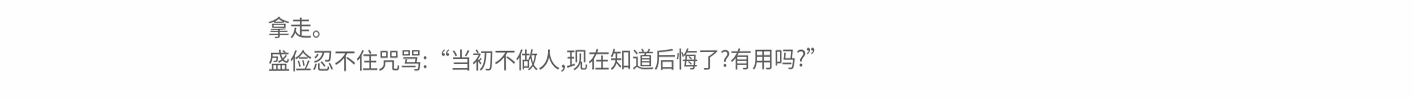拿走。
盛俭忍不住咒骂:“当初不做人,现在知道后悔了?有用吗?”